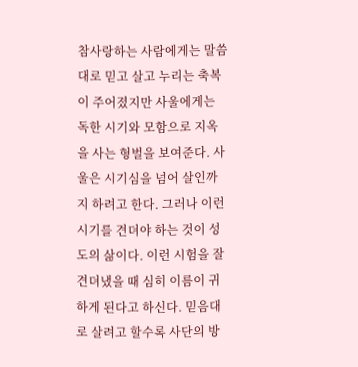참사랑하는 사람에게는 말씀대로 믿고 살고 누리는 축복이 주어졌지만 사울에게는 독한 시기와 모함으로 지옥을 사는 형벌을 보여준다. 사울은 시기심을 넘어 살인까지 하려고 한다. 그러나 이런 시기를 견뎌야 하는 것이 성도의 삶이다. 이런 시험을 잘 견뎌냈을 때 심히 이름이 귀하게 된다고 하신다. 믿음대로 살려고 할수록 사단의 방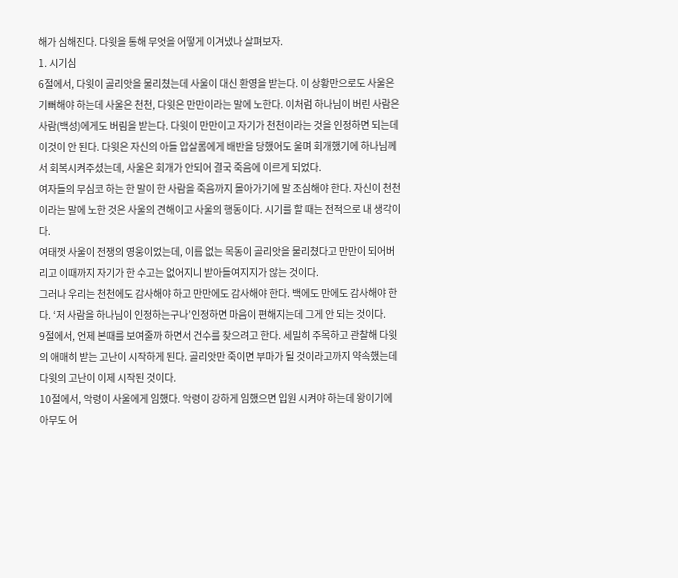해가 심해진다. 다윗을 통해 무엇을 어떻게 이겨냈나 살펴보자.
1. 시기심
6절에서, 다윗이 골리앗을 물리쳤는데 사울이 대신 환영을 받는다. 이 상황만으로도 사울은 기뻐해야 하는데 사울은 천천, 다윗은 만만이라는 말에 노한다. 이처럼 하나님이 버린 사람은 사람(백성)에게도 버림을 받는다. 다윗이 만만이고 자기가 천천이라는 것을 인정하면 되는데 이것이 안 된다. 다윗은 자신의 아들 압살롬에게 배반을 당했어도 울며 회개했기에 하나님께서 회복시켜주셨는데, 사울은 회개가 안되어 결국 죽음에 이르게 되었다.
여자들의 무심코 하는 한 말이 한 사람을 죽음까지 몰아가기에 말 조심해야 한다. 자신이 천천이라는 말에 노한 것은 사울의 견해이고 사울의 행동이다. 시기를 할 때는 전적으로 내 생각이다.
여태껏 사울이 전쟁의 영웅이었는데, 이름 없는 목동이 골리앗을 물리쳤다고 만만이 되어버리고 이때까지 자기가 한 수고는 없어지니 받아들여지지가 않는 것이다.
그러나 우리는 천천에도 감사해야 하고 만만에도 감사해야 한다. 백에도 만에도 감사해야 한다. ‘저 사람을 하나님이 인정하는구나’인정하면 마음이 편해지는데 그게 안 되는 것이다.
9절에서, 언제 본때를 보여줄까 하면서 건수를 찾으려고 한다. 세밀히 주목하고 관찰해 다윗의 애매히 받는 고난이 시작하게 된다. 골리앗만 죽이면 부마가 될 것이라고까지 약속했는데 다윗의 고난이 이제 시작된 것이다.
10절에서, 악령이 사울에게 임했다. 악령이 강하게 임했으면 입원 시켜야 하는데 왕이기에 아무도 어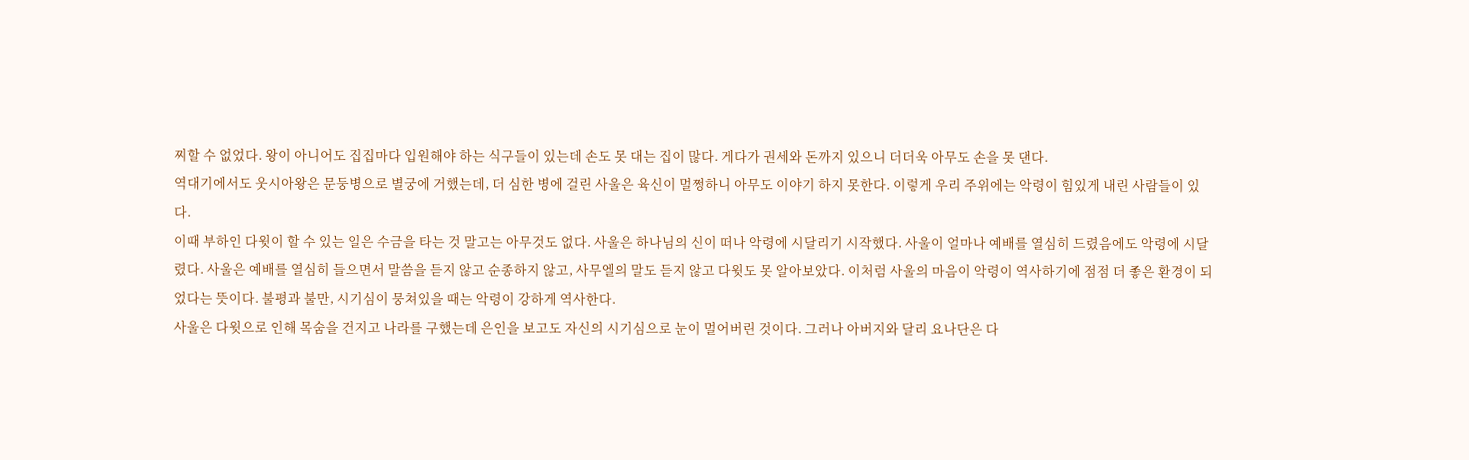찌할 수 없었다. 왕이 아니어도 집집마다 입원해야 하는 식구들이 있는데 손도 못 대는 집이 많다. 게다가 권세와 돈까지 있으니 더더욱 아무도 손을 못 댄다.
역대기에서도 웃시아왕은 문둥병으로 별궁에 거했는데, 더 심한 병에 걸린 사울은 육신이 멀쩡하니 아무도 이야기 하지 못한다. 이렇게 우리 주위에는 악령이 힘있게 내린 사람들이 있다.
이때 부하인 다윗이 할 수 있는 일은 수금을 타는 것 말고는 아무것도 없다. 사울은 하나님의 신이 떠나 악령에 시달리기 시작했다. 사울이 얼마나 예배를 열심히 드렸음에도 악령에 시달렸다. 사울은 예배를 열심히 들으면서 말씀을 듣지 않고 순종하지 않고, 사무엘의 말도 듣지 않고 다윗도 못 알아보았다. 이처럼 사울의 마음이 악령이 역사하기에 점점 더 좋은 환경이 되었다는 뜻이다. 불평과 불만, 시기심이 뭉쳐있을 때는 악령이 강하게 역사한다.
사울은 다윗으로 인해 목숨을 건지고 나라를 구했는데 은인을 보고도 자신의 시기심으로 눈이 멀어버린 것이다. 그러나 아버지와 달리 요나단은 다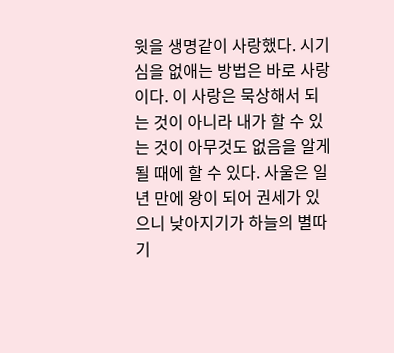윗을 생명같이 사랑했다. 시기심을 없애는 방법은 바로 사랑이다. 이 사랑은 묵상해서 되는 것이 아니라 내가 할 수 있는 것이 아무것도 없음을 알게 될 때에 할 수 있다. 사울은 일년 만에 왕이 되어 권세가 있으니 낮아지기가 하늘의 별따기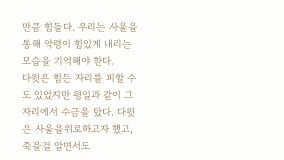만큼 힘들다. 우리는 사울을 통해 악령이 힘있게 내리는 모습을 기억해야 한다.
다윗은 힘든 자리를 피할 수도 있었지만 평일과 같이 그 자리에서 수금을 탔다. 다윗은 사울을위로하고자 했고, 죽을걸 알면서도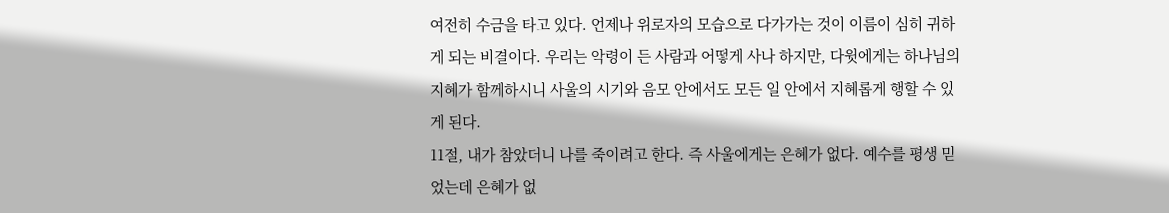여전히 수금을 타고 있다. 언제나 위로자의 모습으로 다가가는 것이 이름이 심히 귀하게 되는 비결이다. 우리는 악령이 든 사람과 어떻게 사나 하지만, 다윗에게는 하나님의 지혜가 함께하시니 사울의 시기와 음모 안에서도 모든 일 안에서 지혜롭게 행할 수 있게 된다.
11절, 내가 참았더니 나를 죽이려고 한다. 즉 사울에게는 은혜가 없다. 예수를 평생 믿었는데 은혜가 없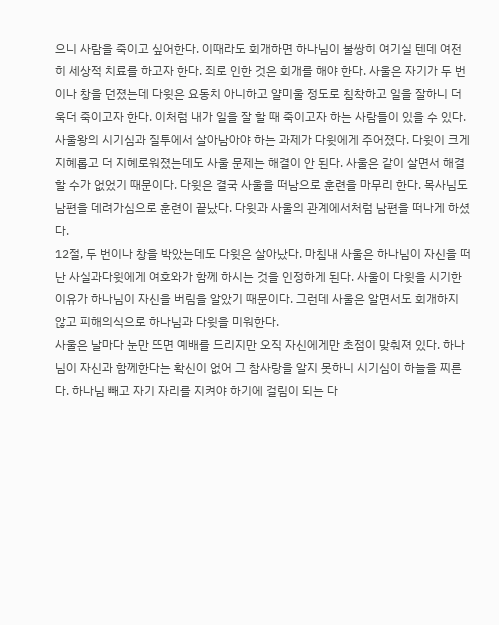으니 사람을 죽이고 싶어한다. 이때라도 회개하면 하나님이 불쌍히 여기실 텐데 여전히 세상적 치료를 하고자 한다. 죄로 인한 것은 회개를 해야 한다. 사울은 자기가 두 번이나 창을 던졌는데 다윗은 요동치 아니하고 얄미울 정도로 침착하고 일을 잘하니 더욱더 죽이고자 한다. 이처럼 내가 일을 잘 할 때 죽이고자 하는 사람들이 있을 수 있다.
사울왕의 시기심과 질투에서 살아남아야 하는 과제가 다윗에게 주어졌다. 다윗이 크게 지혜롭고 더 지혜로워졌는데도 사울 문제는 해결이 안 된다. 사울은 같이 살면서 해결할 수가 없었기 때문이다. 다윗은 결국 사울을 떠남으로 훈련을 마무리 한다. 목사님도 남편을 데려가심으로 훈련이 끝났다. 다윗과 사울의 관계에서처럼 남편을 떠나게 하셨다.
12절, 두 번이나 창을 박았는데도 다윗은 살아났다. 마침내 사울은 하나님이 자신을 떠난 사실과다윗에게 여호와가 함께 하시는 것을 인정하게 된다. 사울이 다윗을 시기한 이유가 하나님이 자신을 버림을 알았기 때문이다. 그런데 사울은 알면서도 회개하지 않고 피해의식으로 하나님과 다윗을 미워한다.
사울은 날마다 눈만 뜨면 예배를 드리지만 오직 자신에게만 초점이 맞춰져 있다. 하나님이 자신과 함께한다는 확신이 없어 그 참사랑을 알지 못하니 시기심이 하늘을 찌른다. 하나님 빼고 자기 자리를 지켜야 하기에 걸림이 되는 다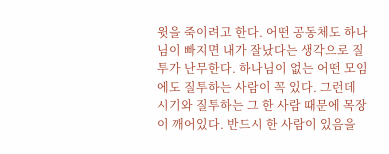윗을 죽이려고 한다. 어떤 공동체도 하나님이 빠지면 내가 잘났다는 생각으로 질투가 난무한다. 하나님이 없는 어떤 모임에도 질투하는 사람이 꼭 있다. 그런데 시기와 질투하는 그 한 사람 때문에 목장이 깨어있다. 반드시 한 사람이 있음을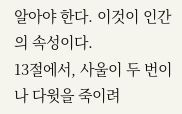알아야 한다. 이것이 인간의 속성이다.
13절에서, 사울이 두 번이나 다윗을 죽이려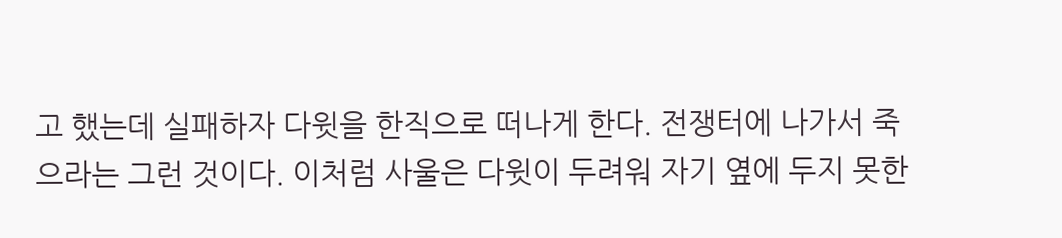고 했는데 실패하자 다윗을 한직으로 떠나게 한다. 전쟁터에 나가서 죽으라는 그런 것이다. 이처럼 사울은 다윗이 두려워 자기 옆에 두지 못한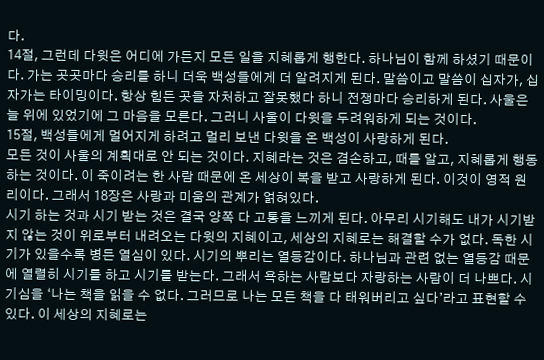다.
14절, 그런데 다윗은 어디에 가든지 모든 일을 지혜롭게 행한다. 하나님이 함께 하셨기 때문이다. 가는 곳곳마다 승리를 하니 더욱 백성들에게 더 알려지게 된다. 말씀이고 말씀이 십자가, 십자가는 타이밍이다. 항상 힘든 곳을 자처하고 잘못했다 하니 전쟁마다 승리하게 된다. 사울은 늘 위에 있었기에 그 마음을 모른다. 그러니 사울이 다윗을 두려워하게 되는 것이다.
15절, 백성들에게 멀어지게 하려고 멀리 보낸 다윗을 온 백성이 사랑하게 된다.
모든 것이 사울의 계획대로 안 되는 것이다. 지혜라는 것은 겸손하고, 때를 알고, 지혜롭게 행동하는 것이다. 이 죽이려는 한 사람 때문에 온 세상이 복을 받고 사랑하게 된다. 이것이 영적 원리이다. 그래서 18장은 사랑과 미움의 관계가 얽혀있다.
시기 하는 것과 시기 받는 것은 결국 양쪽 다 고통을 느끼게 된다. 아무리 시기해도 내가 시기받지 않는 것이 위로부터 내려오는 다윗의 지혜이고, 세상의 지혜로는 해결할 수가 없다. 독한 시기가 있을수록 병든 열심이 있다. 시기의 뿌리는 열등감이다. 하나님과 관련 없는 열등감 때문에 열렬히 시기를 하고 시기를 받는다. 그래서 욕하는 사람보다 자랑하는 사람이 더 나쁘다. 시기심을 ‘나는 책을 읽을 수 없다. 그러므로 나는 모든 책을 다 태워버리고 싶다’라고 표현할 수 있다. 이 세상의 지혜로는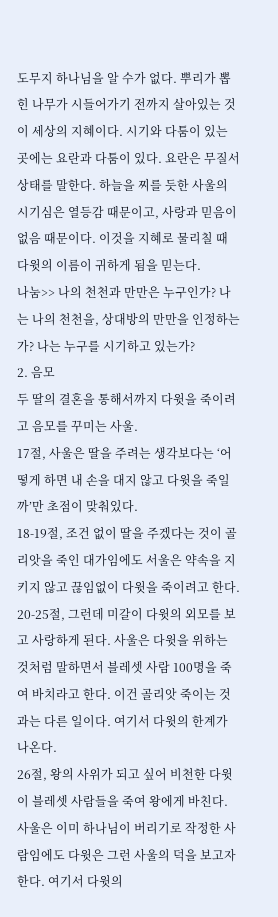도무지 하나님을 알 수가 없다. 뿌리가 뽑힌 나무가 시들어가기 전까지 살아있는 것이 세상의 지혜이다. 시기와 다툼이 있는 곳에는 요란과 다툼이 있다. 요란은 무질서 상태를 말한다. 하늘을 찌를 듯한 사울의 시기심은 열등감 때문이고, 사랑과 믿음이 없음 때문이다. 이것을 지혜로 물리칠 때 다윗의 이름이 귀하게 됨을 믿는다.
나눔>> 나의 천천과 만만은 누구인가? 나는 나의 천천을, 상대방의 만만을 인정하는가? 나는 누구를 시기하고 있는가?
2. 음모
두 딸의 결혼을 통해서까지 다윗을 죽이려고 음모를 꾸미는 사울.
17절, 사울은 딸을 주려는 생각보다는 ‘어떻게 하면 내 손을 대지 않고 다윗을 죽일까’만 초점이 맞춰있다.
18-19절, 조건 없이 딸을 주겠다는 것이 골리앗을 죽인 대가임에도 서울은 약속을 지키지 않고 끊임없이 다윗을 죽이려고 한다.
20-25절, 그런데 미갈이 다윗의 외모를 보고 사랑하게 된다. 사울은 다윗을 위하는 것처럼 말하면서 블레셋 사람 100명을 죽여 바치라고 한다. 이건 골리앗 죽이는 것과는 다른 일이다. 여기서 다윗의 한계가 나온다.
26절, 왕의 사위가 되고 싶어 비천한 다윗이 블레셋 사람들을 죽여 왕에게 바친다. 사울은 이미 하나님이 버리기로 작정한 사람임에도 다윗은 그런 사울의 덕을 보고자 한다. 여기서 다윗의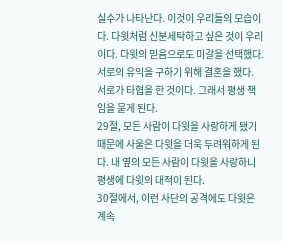실수가 나타난다. 이것이 우리들의 모습이다. 다윗처럼 신분세탁하고 싶은 것이 우리이다. 다윗의 믿음으로도 미갈을 선택했다. 서로의 유익을 구하기 위해 결혼을 했다. 서로가 타협을 한 것이다. 그래서 평생 책임을 묻게 된다.
29절, 모든 사람이 다윗을 사랑하게 됐기 때문에 사울은 다윗을 더욱 두려워하게 된다. 내 옆의 모든 사람이 다윗을 사랑하니 평생에 다윗의 대적이 된다.
30절에서, 이런 사단의 공격에도 다윗은 계속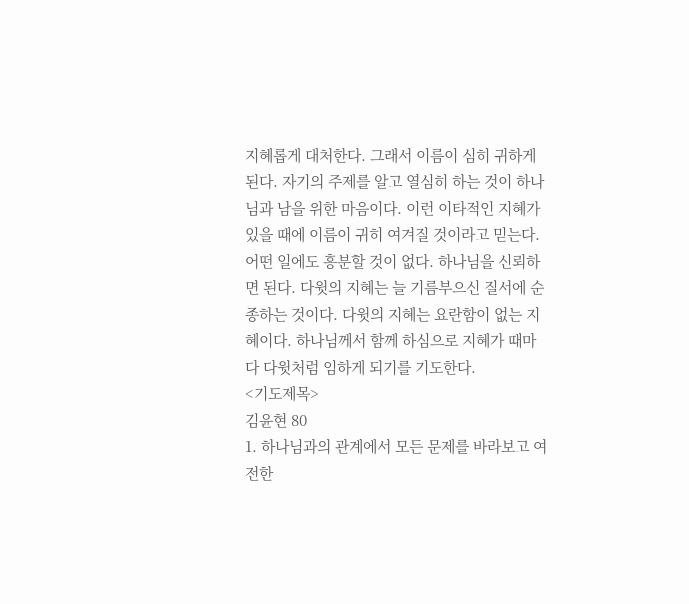지혜롭게 대처한다. 그래서 이름이 심히 귀하게 된다. 자기의 주제를 알고 열심히 하는 것이 하나님과 남을 위한 마음이다. 이런 이타적인 지혜가 있을 때에 이름이 귀히 여겨질 것이라고 믿는다.
어떤 일에도 흥분할 것이 없다. 하나님을 신뢰하면 된다. 다윗의 지혜는 늘 기름부으신 질서에 순종하는 것이다. 다윗의 지혜는 요란함이 없는 지혜이다. 하나님께서 함께 하심으로 지혜가 때마다 다윗처럼 임하게 되기를 기도한다.
<기도제목>
김윤현 80
1. 하나님과의 관계에서 모든 문제를 바라보고 여전한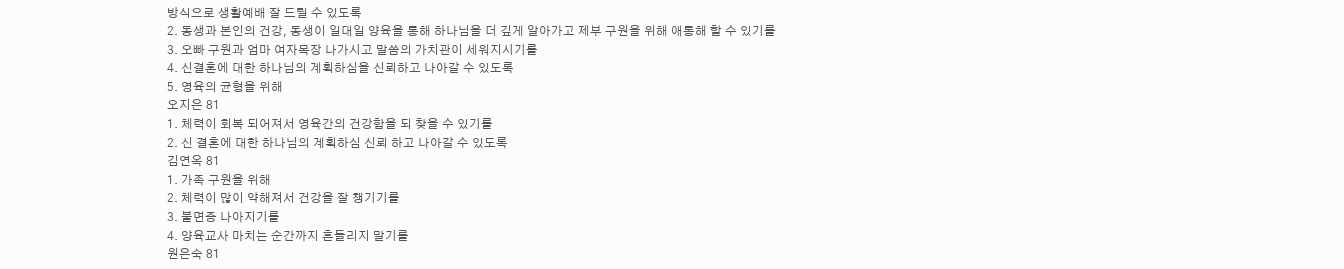방식으로 생활예배 잘 드릴 수 있도록
2. 동생과 본인의 건강, 동생이 일대일 양육을 통해 하나님을 더 깊게 알아가고 제부 구원을 위해 애통해 할 수 있기를
3. 오빠 구원과 엄마 여자목장 나가시고 말씀의 가치관이 세워지시기를
4. 신결혼에 대한 하나님의 계획하심을 신뢰하고 나아갈 수 있도록
5. 영육의 균형을 위해
오지은 81
1. 체력이 회복 되어져서 영육간의 건강함을 되 찾을 수 있기를
2. 신 결혼에 대한 하나님의 계획하심 신뢰 하고 나아갈 수 있도록
김연옥 81
1. 가족 구원을 위해
2. 체력이 많이 약해져서 건강을 잘 챙기기를
3. 불면증 나아지기를
4. 양육교사 마치는 순간까지 흔들리지 말기를
원은숙 81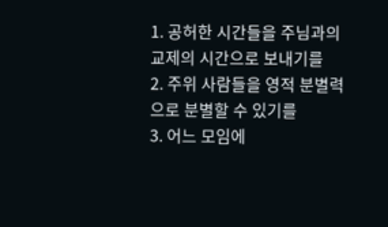1. 공허한 시간들을 주님과의 교제의 시간으로 보내기를
2. 주위 사람들을 영적 분별력으로 분별할 수 있기를
3. 어느 모임에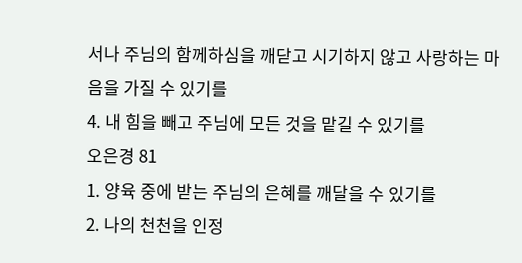서나 주님의 함께하심을 깨닫고 시기하지 않고 사랑하는 마음을 가질 수 있기를
4. 내 힘을 빼고 주님에 모든 것을 맡길 수 있기를
오은경 81
1. 양육 중에 받는 주님의 은혜를 깨달을 수 있기를
2. 나의 천천을 인정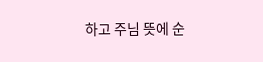하고 주님 뜻에 순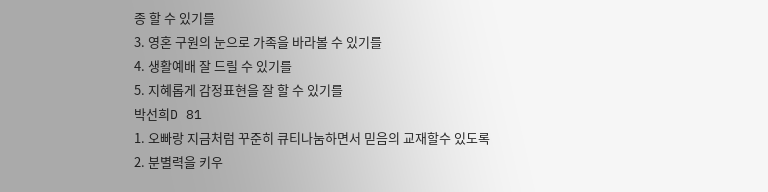종 할 수 있기를
3. 영혼 구원의 눈으로 가족을 바라볼 수 있기를
4. 생활예배 잘 드릴 수 있기를
5. 지혜롭게 감정표현을 잘 할 수 있기를
박선희D 81
1. 오빠랑 지금처럼 꾸준히 큐티나눔하면서 믿음의 교재할수 있도록
2. 분별력을 키우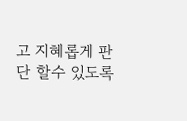고 지혜롭게 판단 할수 있도록